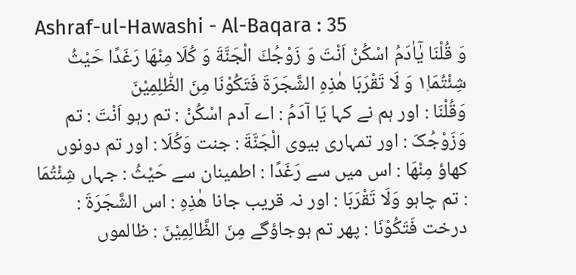Ashraf-ul-Hawashi - Al-Baqara : 35
وَ قُلْنَا یٰۤاٰدَمُ اسْكُنْ اَنْتَ وَ زَوْجُكَ الْجَنَّةَ وَ كُلَا مِنْهَا رَغَدًا حَیْثُ شِئْتُمَا١۪ وَ لَا تَقْرَبَا هٰذِهِ الشَّجَرَةَ فَتَكُوْنَا مِنَ الظّٰلِمِیْنَ
وَقُلْنَا : اور ہم نے کہا يَا آدَمُ : اے آدم اسْكُنْ : تم رہو اَنْتَ : تم وَزَوْجُکَ : اور تمہاری بیوی الْجَنَّةَ : جنت وَكُلَا : اور تم دونوں کھاؤ مِنْهَا : اس میں سے رَغَدًا : اطمینان سے حَيْثُ : جہاں شِئْتُمَا : تم چاہو وَلَا تَقْرَبَا : اور نہ قریب جانا هٰذِهِ : اس الشَّجَرَةَ : درخت فَتَكُوْنَا : پھر تم ہوجاؤگے مِنَ الظَّالِمِیْنَ : ظالموں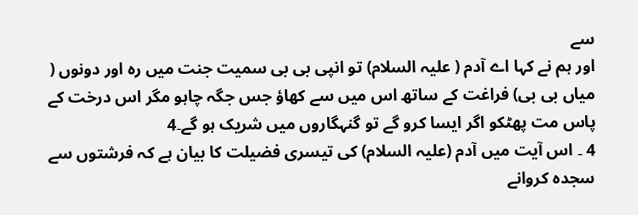سے
اور ہم نے کہا اے آدم ( علیہ السلام) تو انپی بی بی سمیت جنت میں رہ اور دونوں ( میاں بی بی) فراغت کے ساتھ اس میں سے کھاؤ جس جگہ چاہو مگر اس درخت کے پاس مت پھٹکو اگر ایسا کرو گے تو گنہگاروں میں شریک ہو گے۔4
4 ۔ اس آیت میں آدم (علیہ السلام) کی تیسری فضیلت کا بیان ہے کہ فرشتوں سے سجدہ کروانے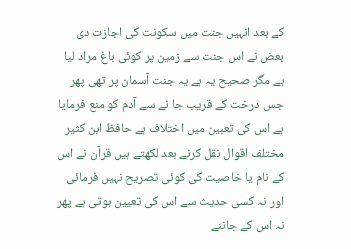کے بعد انہیں جنت میں سکونت کی اجازت دی بعض نے اس جنت سے زمین پر کوئی باغ مراد لیا ہے مگر صحیح یہ ہے یہ جنت آسمان پر تھی پھر جس درخت کے قریب جا نے سے آدم کو منع فرمایا ہے اس کی تعبین میں اختلاف ہے حافظ ابن کثیر مختلف اقوال نقل کرنے بعد لکھتے ہیں قرآن نے اس کے نام یا خاصیت کی کوئی تصریح نہیں فرمائی اور نہ کسی حدیث سے اس کی تعیین ہوتی ہے پھر نہ اس کے جاننے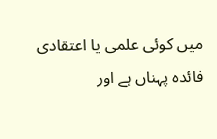میں کوئی علمی یا اعتقادی فائدہ پہناں ہے اور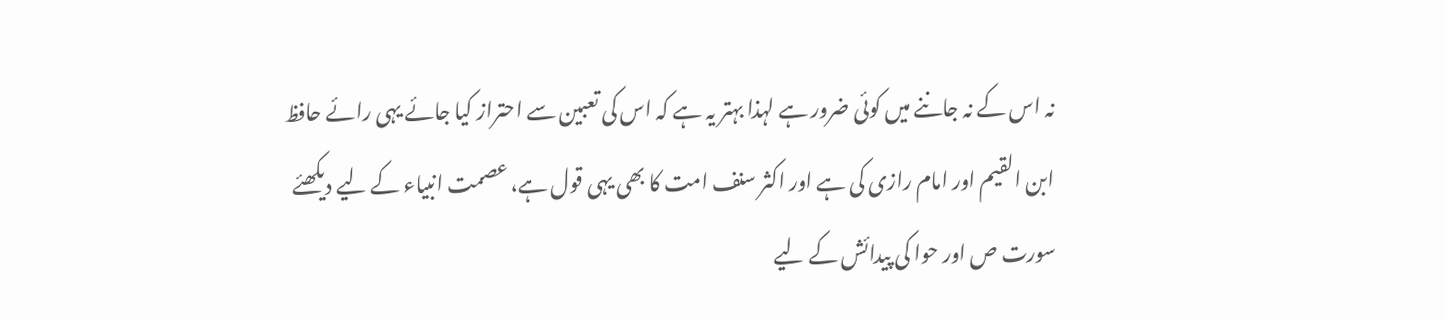نہ اس کے نہ جاننے میں کوئی ضرور ہے لہذا بہتر یہ ہے کہ اس کی تعبین سے احتراز کیا جائے یہی رائے حافظ ابن القیم اور امام رازی کی ہے اور اکثر سنف امت کا بھی یہی قول ہے، عصمت انبیاء کے لیے دیکھئے سورت ص اور حوا کی پیدائش کے لیے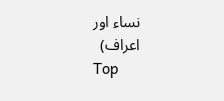نساء اور اعراف)
Top